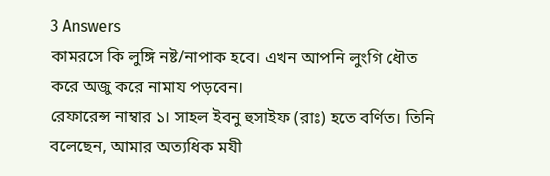3 Answers
কামরসে কি লুঙ্গি নষ্ট/নাপাক হবে। এখন আপনি লুংগি ধৌত করে অজু করে নামায পড়বেন।
রেফারেন্স নাম্বার ১। সাহল ইবনু হুসাইফ (রাঃ) হতে বর্ণিত। তিনি বলেছেন, আমার অত্যধিক মযী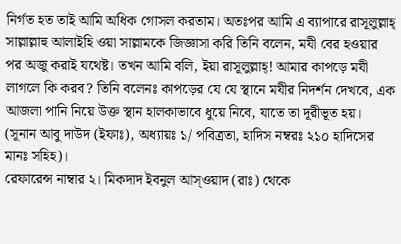নির্গত হত তাই আমি অধিক গোসল করতাম। অতঃপর আমি এ ব্যাপারে রাসূলুল্লাহ্ সাল্লাল্লাহু আলাইহি ওয়া সাল্লামকে জিজ্ঞাসা করি তিনি বলেন, মযী বের হওয়ার পর অজু করাই যথেষ্ট। তখন আমি বলি, ইয়া রাসূলুল্লাহ্! আমার কাপড়ে মযী লাগলে কি করব? তিনি বলেনঃ কাপড়ের যে যে স্থানে মযীর নিদর্শন দেখবে, এক আজলা পানি নিয়ে উক্ত স্থান হালকাভাবে ধুয়ে নিবে, যাতে তা দূরীভূত হয়।
(সূনান আবু দাউদ (ইফাঃ), অধ্যায়ঃ ১/ পবিত্রতা, হাদিস নম্বরঃ ২১০ হাদিসের মানঃ সহিহ)।
রেফারেন্স নাম্বার ২। মিকদাদ ইবনুল আস্ওয়াদ (রাঃ) থেকে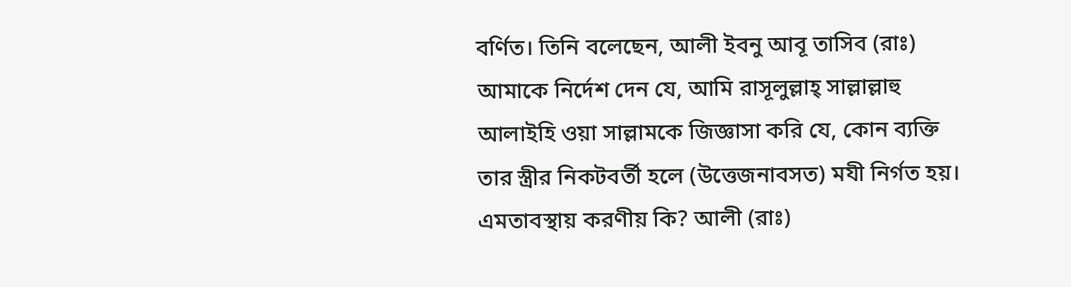বর্ণিত। তিনি বলেছেন, আলী ইবনু আবূ তাসিব (রাঃ) আমাকে নির্দেশ দেন যে, আমি রাসূলুল্লাহ্ সাল্লাল্লাহু আলাইহি ওয়া সাল্লামকে জিজ্ঞাসা করি যে, কোন ব্যক্তি তার স্ত্রীর নিকটবর্তী হলে (উত্তেজনাবসত) মযী নির্গত হয়। এমতাবস্থায় করণীয় কি? আলী (রাঃ)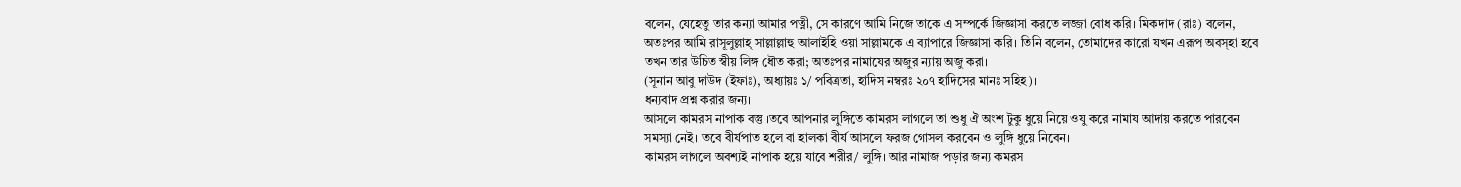বলেন, যেহেতু তার কন্যা আমার পত্নী, সে কারণে আমি নিজে তাকে এ সম্পর্কে জিজ্ঞাসা করতে লজ্জা বোধ করি। মিকদাদ (রাঃ) বলেন, অতঃপর আমি রাসূলুল্লাহ্ সাল্লাল্লাহু আলাইহি ওয়া সাল্লামকে এ ব্যাপারে জিজ্ঞাসা করি। তিনি বলেন, তোমাদের কারো যখন এরূপ অবস্হা হবে তখন তার উচিত স্বীয় লিঙ্গ ধৌত করা; অতঃপর নামাযের অজুর ন্যায় অজু করা।
(সূনান আবু দাউদ (ইফাঃ), অধ্যায়ঃ ১/ পবিত্রতা, হাদিস নম্বরঃ ২০৭ হাদিসের মানঃ সহিহ)।
ধন্যবাদ প্রশ্ন করার জন্য।
আসলে কামরস নাপাক বস্তু ।তবে আপনার লুঙ্গিতে কামরস লাগলে তা শুধু ঐ অংশ টুকু ধুয়ে নিয়ে ওযু করে নামায আদায় করতে পারবেন সমস্যা নেই। তবে বীর্যপাত হলে বা হালকা বীর্য আসলে ফরজ গোসল করবেন ও লুঙ্গি ধুয়ে নিবেন।
কামরস লাগলে অবশ্যই নাপাক হয়ে যাবে শরীর/ লুঙ্গি। আর নামাজ পড়ার জন্য কমরস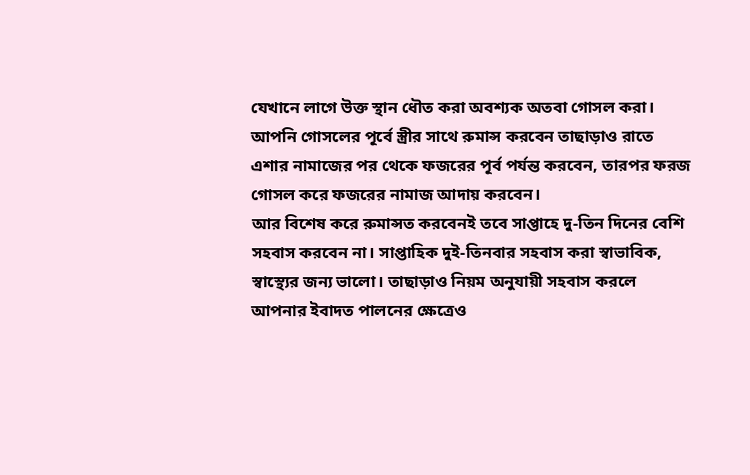যেখানে লাগে উক্ত স্থান ধৌত করা অবশ্যক অতবা গোসল করা।
আপনি গোসলের পূর্বে স্ত্রীর সাথে রুমান্স করবেন তাছাড়াও রাতে এশার নামাজের পর থেকে ফজরের পূর্ব পর্যন্ত করবেন, তারপর ফরজ গোসল করে ফজরের নামাজ আদায় করবেন।
আর বিশেষ করে রুমান্সত করবেনই তবে সাপ্তাহে দু-তিন দিনের বেশি সহবাস করবেন না। সাপ্তাহিক দুই-তিনবার সহবাস করা স্বাভাবিক, স্বাস্থ্যের জন্য ভালো। তাছাড়াও নিয়ম অনুযায়ী সহবাস করলে আপনার ইবাদত পালনের ক্ষেত্রেও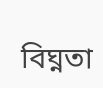বিঘ্নতা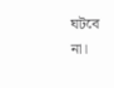ঘটবে না।